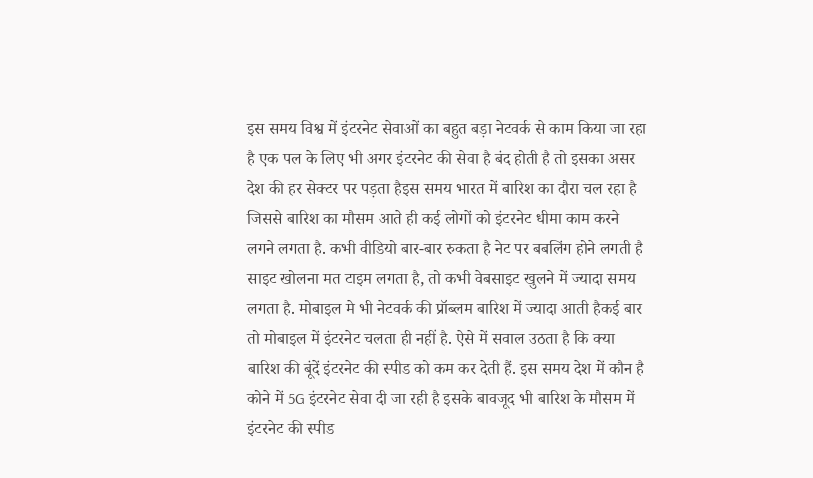इस समय विश्व में इंटरनेट सेवाओं का बहुत बड़ा नेटवर्क से काम किया जा रहा है एक पल के लिए भी अगर इंटरनेट की सेवा है बंद होती है तो इसका असर देश की हर सेक्टर पर पड़ता हैइस समय भारत में बारिश का दौरा चल रहा है जिससे बारिश का मौसम आते ही कई लोगों को इंटरनेट धीमा काम करने लगने लगता है. कभी वीडियो बार-बार रुकता है नेट पर बबलिंग होने लगती है साइट खोलना मत टाइम लगता है, तो कभी वेबसाइट खुलने में ज्यादा समय लगता है. मोबाइल मे भी नेटवर्क की प्रॉब्लम बारिश में ज्यादा आती हैकई बार तो मोबाइल में इंटरनेट चलता ही नहीं है. ऐसे में सवाल उठता है कि क्या बारिश की बूंदें इंटरनेट की स्पीड को कम कर देती हैं. इस समय देश में कौन है कोने में 5G इंटरनेट सेवा दी जा रही है इसके बावजूद भी बारिश के मौसम में इंटरनेट की स्पीड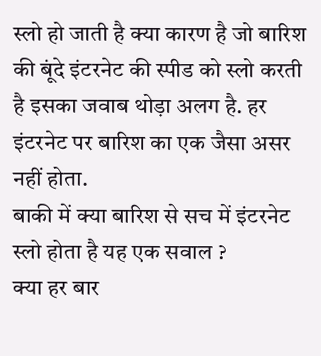स्लो हो जाती है क्या कारण है जो बारिश की बूंदे इंटरनेट की स्पीड को स्लो करती है इसका जवाब थोड़ा अलग है. हर इंटरनेट पर बारिश का एक जैसा असर नहीं होता.
बाकी में क्या बारिश से सच में इंटरनेट स्लो होता है यह एक सवाल ?
क्या हर बार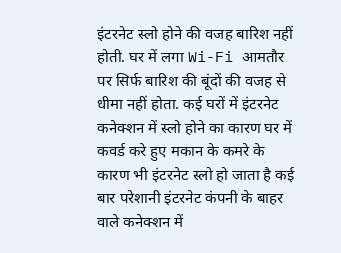इंटरनेट स्लो होने की वजह बारिश नहीं होती. घर में लगा Wi-Fi आमतौर पर सिर्फ बारिश की बूंदों की वजह से धीमा नहीं होता. कई घरों में इंटरनेट कनेक्शन में स्लो होने का कारण घर में कवर्ड करे हुए मकान के कमरे के कारण भी इंटरनेट स्लो हो जाता है कई बार परेशानी इंटरनेट कंपनी के बाहर वाले कनेक्शन में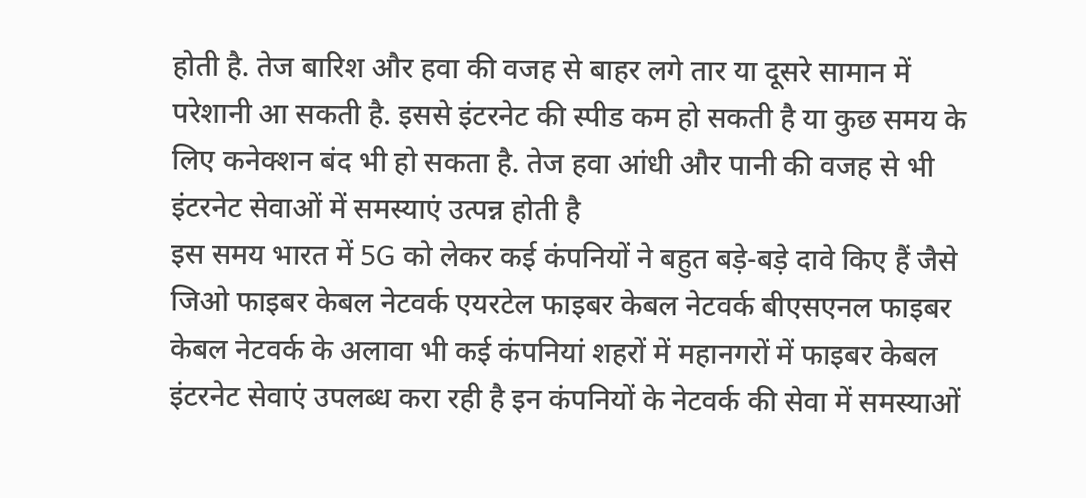होती है. तेज बारिश और हवा की वजह से बाहर लगे तार या दूसरे सामान में परेशानी आ सकती है. इससे इंटरनेट की स्पीड कम हो सकती है या कुछ समय के लिए कनेक्शन बंद भी हो सकता है. तेज हवा आंधी और पानी की वजह से भी इंटरनेट सेवाओं में समस्याएं उत्पन्न होती है
इस समय भारत में 5G को लेकर कई कंपनियों ने बहुत बड़े-बड़े दावे किए हैं जैसे जिओ फाइबर केबल नेटवर्क एयरटेल फाइबर केबल नेटवर्क बीएसएनल फाइबर केबल नेटवर्क के अलावा भी कई कंपनियां शहरों में महानगरों में फाइबर केबल इंटरनेट सेवाएं उपलब्ध करा रही है इन कंपनियों के नेटवर्क की सेवा में समस्याओं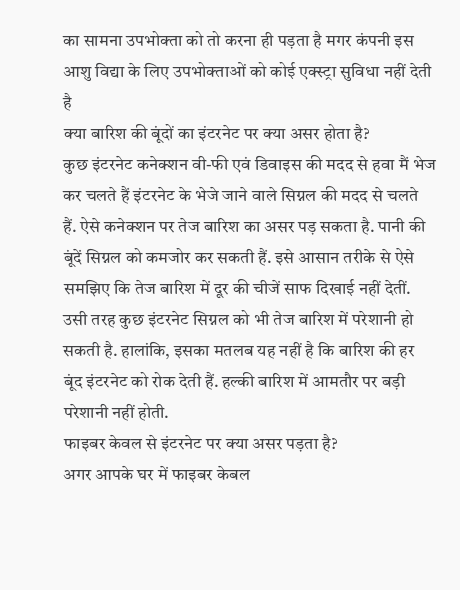का सामना उपभोक्ता को तो करना ही पड़ता है मगर कंपनी इस आशु विद्या के लिए उपभोक्ताओं को कोई एक्स्ट्रा सुविधा नहीं देती है
क्या बारिश की बूंदों का इंटरनेट पर क्या असर होता है?
कुछ इंटरनेट कनेक्शन वी-फी एवं डिवाइस की मदद से हवा मैं भेज कर चलते हैं इंटरनेट के भेजे जाने वाले सिग्नल की मदद से चलते हैं. ऐसे कनेक्शन पर तेज बारिश का असर पड़ सकता है. पानी की बूंदें सिग्नल को कमजोर कर सकती हैं. इसे आसान तरीके से ऐसे समझिए कि तेज बारिश में दूर की चीजें साफ दिखाई नहीं देतीं. उसी तरह कुछ इंटरनेट सिग्नल को भी तेज बारिश में परेशानी हो सकती है. हालांकि, इसका मतलब यह नहीं है कि बारिश की हर बूंद इंटरनेट को रोक देती हैं. हल्की बारिश में आमतौर पर बड़ी परेशानी नहीं होती.
फाइबर केवल से इंटरनेट पर क्या असर पड़ता है?
अगर आपके घर में फाइबर केबल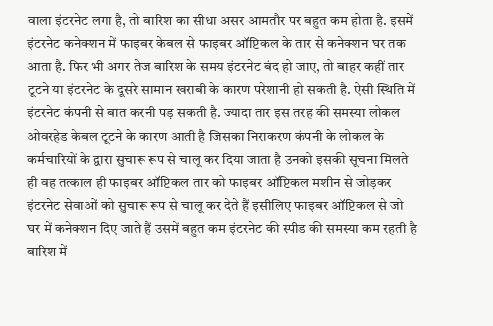वाला इंटरनेट लगा है, तो बारिश का सीधा असर आमतौर पर बहुत कम होता है. इसमें इंटरनेट कनेक्शन में फाइबर केबल से फाइबर ऑप्टिकल के तार से कनेक्शन घर तक आता है. फिर भी अगर तेज बारिश के समय इंटरनेट बंद हो जाए, तो बाहर कहीं तार टूटने या इंटरनेट के दूसरे सामान खराबी के कारण परेशानी हो सकती है. ऐसी स्थिति में इंटरनेट कंपनी से बात करनी पड़ सकती है. ज्यादा तार इस तरह की समस्या लोकल ओवरहेड केबल टूटने के कारण आती है जिसका निराकरण कंपनी के लोकल के कर्मचारियों के द्वारा सुचारू रूप से चालू कर दिया जाता है उनको इसकी सूचना मिलते ही वह तत्काल ही फाइबर ऑप्टिकल तार को फाइबर ऑप्टिकल मशीन से जोड़कर इंटरनेट सेवाओं को सुचारू रूप से चालू कर देते हैं इसीलिए फाइबर ऑप्टिकल से जो घर में कनेक्शन दिए जाते हैं उसमें बहुत कम इंटरनेट की स्पीड की समस्या कम रहती है
बारिश में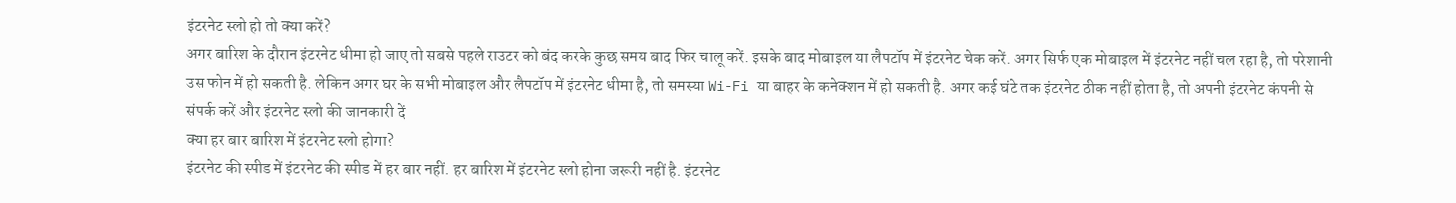इंटरनेट स्लो हो तो क्या करें?
अगर बारिश के दौरान इंटरनेट धीमा हो जाए तो सबसे पहले राउटर को बंद करके कुछ समय बाद फिर चालू करें. इसके बाद मोबाइल या लैपटॉप में इंटरनेट चेक करें. अगर सिर्फ एक मोबाइल में इंटरनेट नहीं चल रहा है, तो परेशानी उस फोन में हो सकती है. लेकिन अगर घर के सभी मोबाइल और लैपटॉप में इंटरनेट धीमा है, तो समस्या Wi-Fi या बाहर के कनेक्शन में हो सकती है. अगर कई घंटे तक इंटरनेट ठीक नहीं होता है, तो अपनी इंटरनेट कंपनी से संपर्क करें और इंटरनेट स्लो की जानकारी दें
क्या हर बार बारिश में इंटरनेट स्लो होगा?
इंटरनेट की स्पीड में इंटरनेट की स्पीड में हर बार नहीं. हर बारिश में इंटरनेट स्लो होना जरूरी नहीं है. इंटरनेट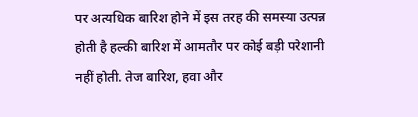पर अत्यधिक बारिश होने में इस तरह की समस्या उत्पन्न होती है हल्की बारिश में आमतौर पर कोई बड़ी परेशानी नहीं होती. तेज बारिश, हवा और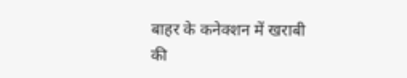बाहर के कनेक्शन में खराबी की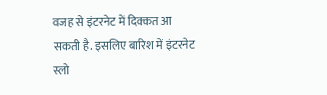वजह से इंटरनेट में दिक्कत आ सकती है. इसलिए बारिश में इंटरनेट स्लो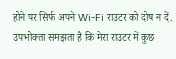होने पर सिर्फ अपने Wi-Fi राउटर को दोष न दें. उपभोक्ता समझता है कि मेरा राउटर में कुछ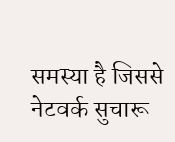समस्या है जिससे नेटवर्क सुचारू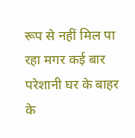रूप से नहीं मिल पा रहा मगर कई बार परेशानी घर के बाहर के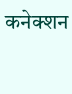कनेक्शन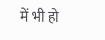में भी हो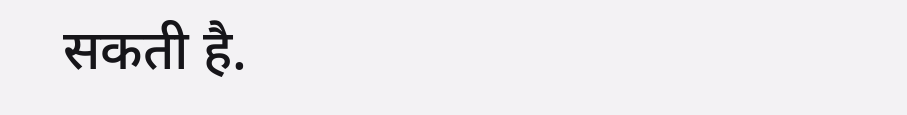सकती है.